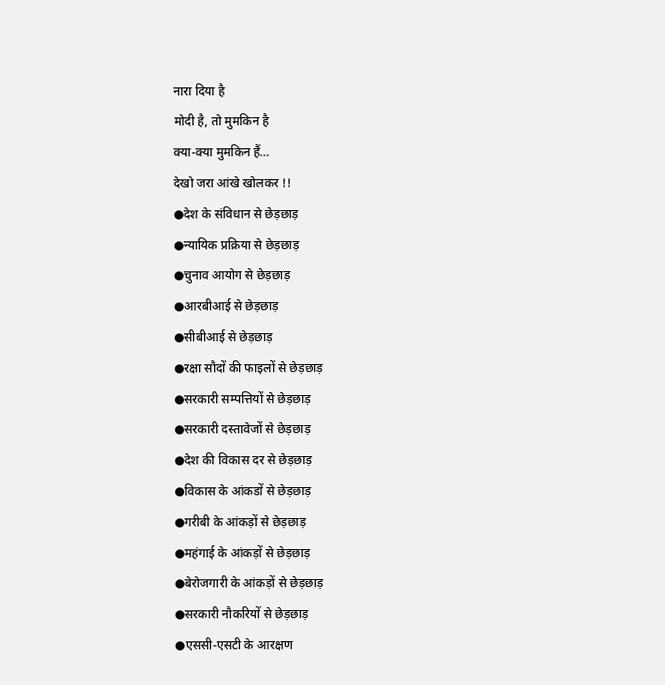नारा दिया है
मोदी है, तो मुमकिन है
क्या-क्या मुमकिन हैं…
देखो जरा आंखे खोलकर !!
●देश के संविधान से छेड़छाड़
●न्यायिक प्रक्रिया से छेड़छाड़
●चुनाव आयोग से छेड़छाड़
●आरबीआई से छेड़छाड़
●सीबीआई से छेड़छाड़
●रक्षा सौदों की फाइलों से छेड़छाड़
●सरकारी सम्पत्तियों से छेड़छाड़
●सरकारी दस्तावेजों से छेड़छाड़
●देश की विकास दर से छेड़छाड़
●विकास के आंकडों से छेड़छाड़
●गरीबी के आंकड़ों से छेड़छाड़
●महंगाई के आंकड़ों से छेड़छाड़
●बेरोजगारी के आंकड़ों से छेड़छाड़
●सरकारी नौकरियों से छेड़छाड़
●एससी-एसटी के आरक्षण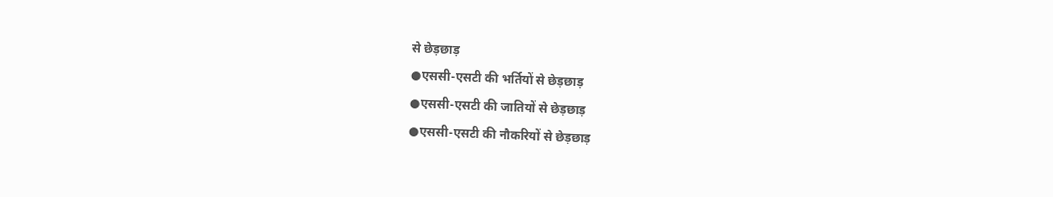से छेड़छाड़
●एससी-एसटी की भर्तियों से छेड़छाड़
●एससी-एसटी की जातियों से छेड़छाड़
●एससी-एसटी की नौकरियों से छेड़छाड़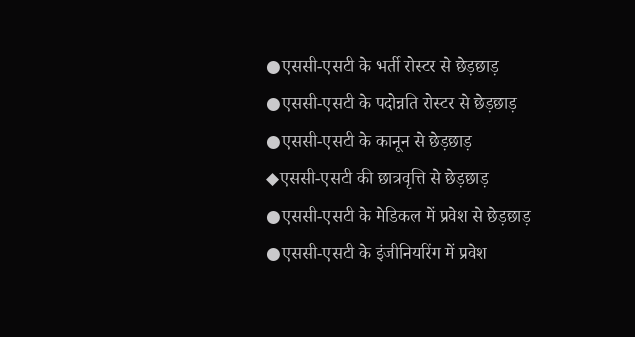●एससी-एसटी के भर्ती रोस्टर से छेड़छाड़
●एससी-एसटी के पदोन्नति रोस्टर से छेड़छाड़
●एससी-एसटी के कानून से छेड़छाड़
◆एससी-एसटी की छात्रवृत्ति से छेड़छाड़
●एससी-एसटी के मेडिकल में प्रवेश से छेड़छाड़
●एससी-एसटी के इंजीनियरिंग में प्रवेश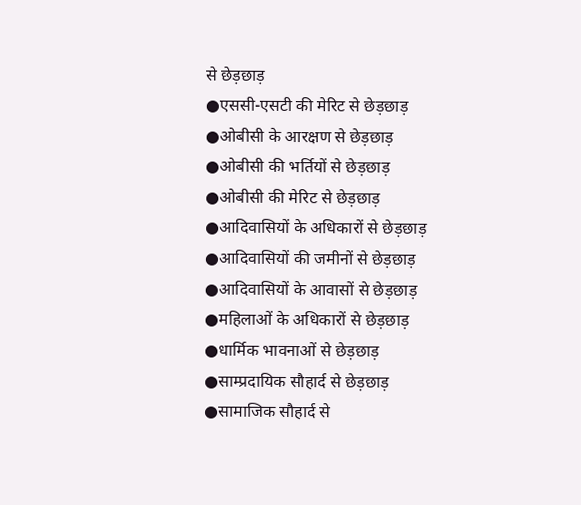से छेड़छाड़
●एससी-एसटी की मेरिट से छेड़छाड़
●ओबीसी के आरक्षण से छेड़छाड़
●ओबीसी की भर्तियों से छेड़छाड़
●ओबीसी की मेरिट से छेड़छाड़
●आदिवासियों के अधिकारों से छेड़छाड़
●आदिवासियों की जमीनों से छेड़छाड़
●आदिवासियों के आवासों से छेड़छाड़
●महिलाओं के अधिकारों से छेड़छाड़
●धार्मिक भावनाओं से छेड़छाड़
●साम्प्रदायिक सौहार्द से छेड़छाड़
●सामाजिक सौहार्द से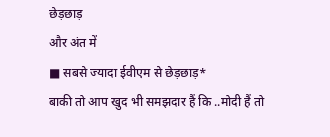छेड़छाड़
और अंत में
■ सबसे ज्यादा ईवीएम से छेड़छाड़*
बाकी तो आप खुद भी समझदार हैं कि ..मोदी हैं तो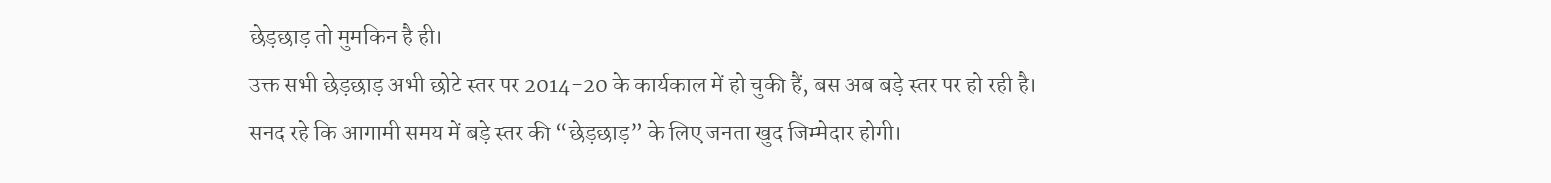छेड़छाड़ तो मुमकिन है ही।
उक्त सभी छेड़छाड़ अभी छोटे स्तर पर 2014-20 के कार्यकाल में हो चुकी हैं, बस अब बड़े स्तर पर हो रही है।
सनद रहे कि आगामी समय में बड़े स्तर की “छेड़छाड़” के लिए जनता खुद जिम्मेदार होगी।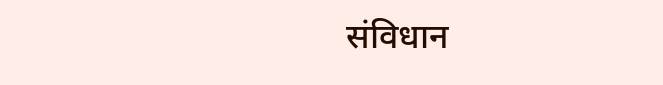संविधान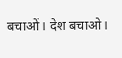बचाओं। देश बचाओ।